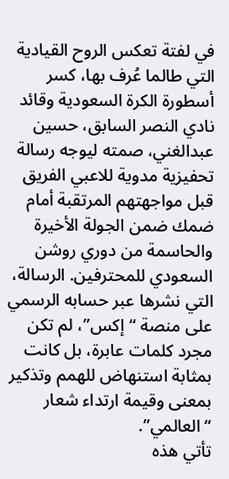في لفتة تعكس الروح القيادية التي طالما عُرف بها، كسر أسطورة الكرة السعودية وقائد نادي النصر السابق، حسين عبدالغني، صمته ليوجه رسالة تحفيزية مدوية للاعبي الفريق قبل مواجهتهم المرتقبة أمام ضمك ضمن الجولة الأخيرة والحاسمة من دوري روشن السعودي للمحترفين. الرسالة، التي نشرها عبر حسابه الرسمي على منصة “إكس”، لم تكن مجرد كلمات عابرة، بل كانت بمثابة استنهاض للهمم وتذكير بمعنى وقيمة ارتداء شعار “العالمي”.
تأتي هذه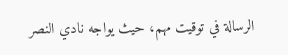الرسالة في توقيت مهم، حيث يواجه نادي النصر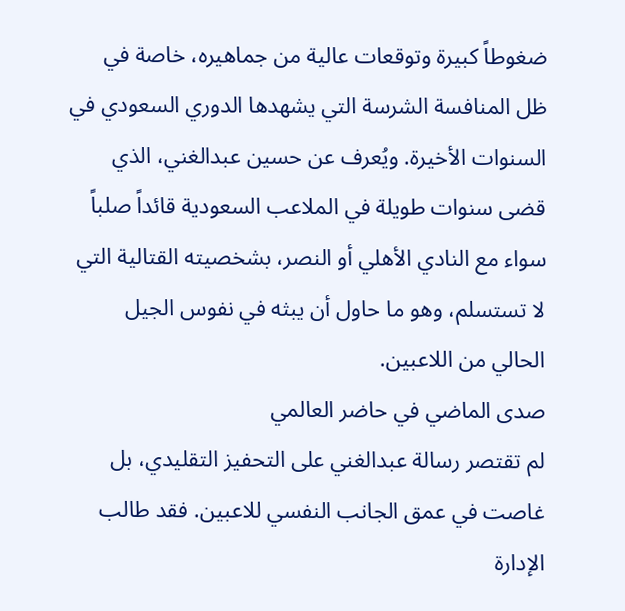ضغوطاً كبيرة وتوقعات عالية من جماهيره، خاصة في ظل المنافسة الشرسة التي يشهدها الدوري السعودي في السنوات الأخيرة. ويُعرف عن حسين عبدالغني، الذي قضى سنوات طويلة في الملاعب السعودية قائداً صلباً سواء مع النادي الأهلي أو النصر، بشخصيته القتالية التي لا تستسلم، وهو ما حاول أن يبثه في نفوس الجيل الحالي من اللاعبين.
صدى الماضي في حاضر العالمي
لم تقتصر رسالة عبدالغني على التحفيز التقليدي، بل غاصت في عمق الجانب النفسي للاعبين. فقد طالب الإدارة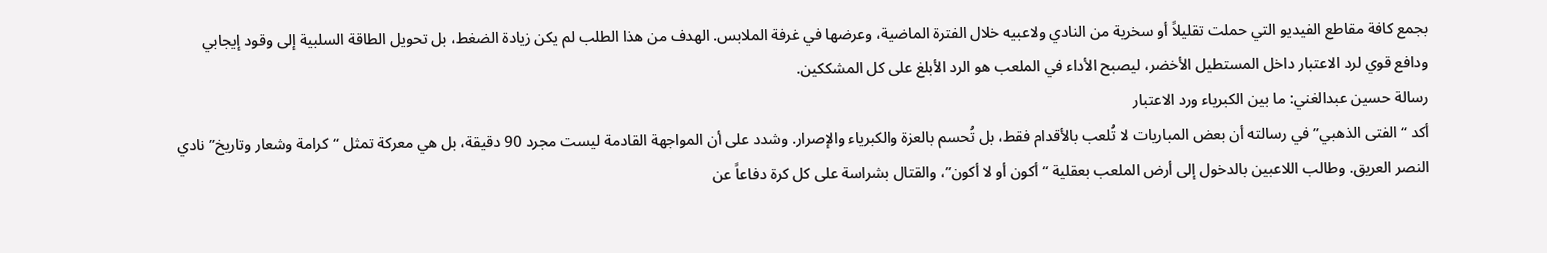بجمع كافة مقاطع الفيديو التي حملت تقليلاً أو سخرية من النادي ولاعبيه خلال الفترة الماضية، وعرضها في غرفة الملابس. الهدف من هذا الطلب لم يكن زيادة الضغط، بل تحويل الطاقة السلبية إلى وقود إيجابي ودافع قوي لرد الاعتبار داخل المستطيل الأخضر، ليصبح الأداء في الملعب هو الرد الأبلغ على كل المشككين.
رسالة حسين عبدالغني: ما بين الكبرياء ورد الاعتبار
أكد “الفتى الذهبي” في رسالته أن بعض المباريات لا تُلعب بالأقدام فقط، بل تُحسم بالعزة والكبرياء والإصرار. وشدد على أن المواجهة القادمة ليست مجرد 90 دقيقة، بل هي معركة تمثل “كرامة وشعار وتاريخ” نادي النصر العريق. وطالب اللاعبين بالدخول إلى أرض الملعب بعقلية “أكون أو لا أكون”، والقتال بشراسة على كل كرة دفاعاً عن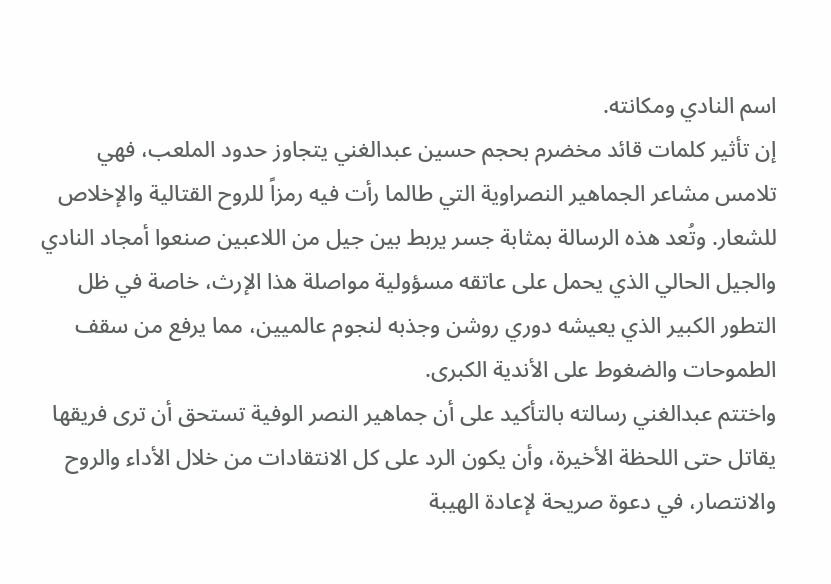اسم النادي ومكانته.
إن تأثير كلمات قائد مخضرم بحجم حسين عبدالغني يتجاوز حدود الملعب، فهي تلامس مشاعر الجماهير النصراوية التي طالما رأت فيه رمزاً للروح القتالية والإخلاص للشعار. وتُعد هذه الرسالة بمثابة جسر يربط بين جيل من اللاعبين صنعوا أمجاد النادي والجيل الحالي الذي يحمل على عاتقه مسؤولية مواصلة هذا الإرث، خاصة في ظل التطور الكبير الذي يعيشه دوري روشن وجذبه لنجوم عالميين، مما يرفع من سقف الطموحات والضغوط على الأندية الكبرى.
واختتم عبدالغني رسالته بالتأكيد على أن جماهير النصر الوفية تستحق أن ترى فريقها يقاتل حتى اللحظة الأخيرة، وأن يكون الرد على كل الانتقادات من خلال الأداء والروح والانتصار، في دعوة صريحة لإعادة الهيبة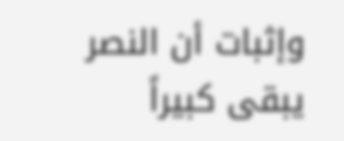وإثبات أن النصر يبقى كبيراً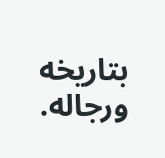بتاريخه ورجاله.